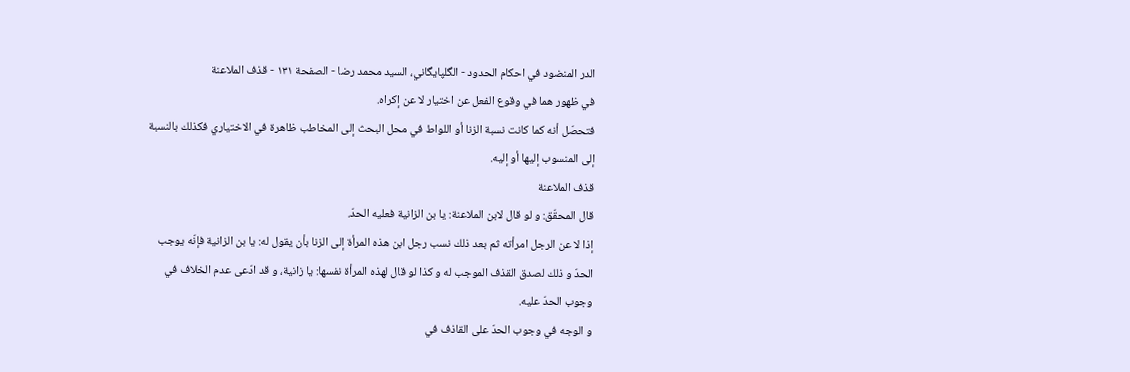الدر المنضود في احكام الحدود - الگلپايگاني، السيد محمد رضا - الصفحة ١٣١ - قذف الملاعنة
في ظهور هما في وقوع الفعل عن اختيار لا عن إكراه.
فتحصّل أنه كما كانت نسبة الزنا أو اللواط في محل البحث إلى المخاطب ظاهرة في الاختياري فكذلك بالنسبة إلى المنسوب إليها أو إليه.
قذف الملاعنة
قال المحقّق: و لو قال لابن الملاعنة: يا بن الزانية فعليه الحدّ.
إذا لا عن الرجل امرأته ثم بعد ذلك نسب رجل ابن هذه المرأة إلى الزنا بأن يقول له: يا بن الزانية فإنّه يوجب الحدّ و ذلك لصدق القذف الموجب له و كذا لو قال لهذه المرأة نفسها: يا زانية، و قد ادّعى عدم الخلاف في وجوب الحدّ عليه.
و الوجه في وجوب الحدّ على القاذف في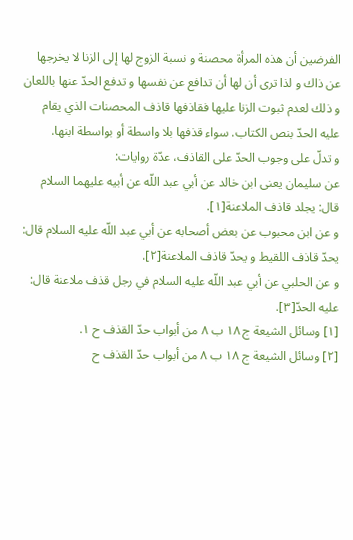الفرضين أن هذه المرأة محصنة و نسبة الزوج لها إلى الزنا لا يخرجها عن ذاك و لذا ترى أن لها أن تدافع عن نفسها و تدفع الحدّ عنها باللعان و ذلك لعدم ثبوت الزنا عليها فقاذفها قاذف المحصنات الذي يقام عليه الحدّ بنص الكتاب. سواء قذفها بلا واسطة أو بواسطة ابنها.
و تدلّ على وجوب الحدّ على القاذف، عدّة روايات:
عن سليمان يعنى ابن خالد عن أبي عبد اللّه عن أبيه عليهما السلام قال: يجلد قاذف الملاعنة[١].
و عن ابن محبوب عن بعض أصحابه عن أبي عبد اللّه عليه السلام قال: يحدّ قاذف اللقيط و يحدّ قاذف الملاعنة[٢].
و عن الحلبي عن أبي عبد اللّه عليه السلام في رجل قذف ملاعنة قال: عليه الحدّ[٣].
[١] وسائل الشيعة ج ١٨ ب ٨ من أبواب حدّ القذف ح ١.
[٢] وسائل الشيعة ج ١٨ ب ٨ من أبواب حدّ القذف ح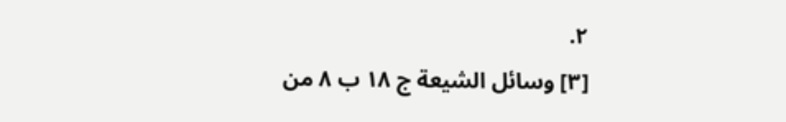٢.
[٣] وسائل الشيعة ج ١٨ ب ٨ من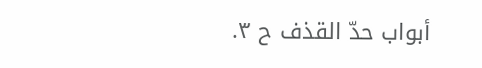أبواب حدّ القذف ح ٣.